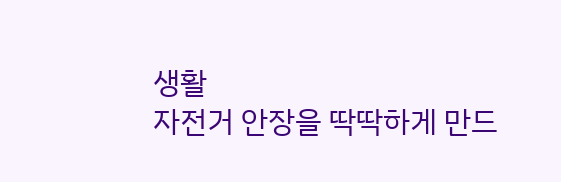생활
자전거 안장을 딱딱하게 만드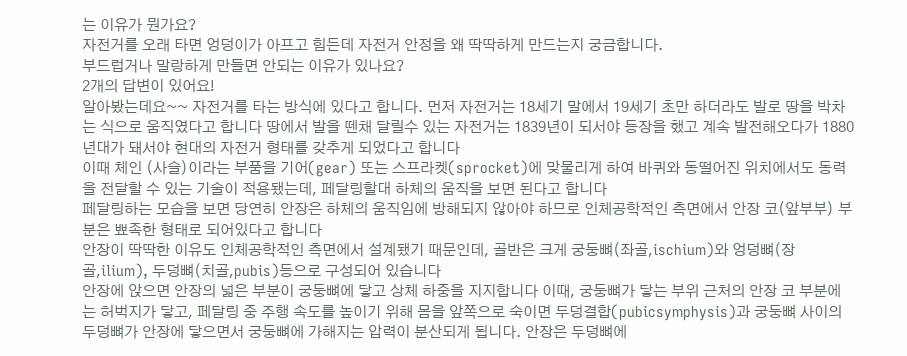는 이유가 뭔가요?
자전거를 오래 타면 엉덩이가 아프고 힘든데 자전거 안정을 왜 딱딱하게 만드는지 궁금합니다.
부드럽거나 말랑하게 만들면 안되는 이유가 있나요?
2개의 답변이 있어요!
알아봤는데요~~ 자전거를 타는 방식에 있다고 합니다. 먼저 자전거는 18세기 말에서 19세기 초만 하더라도 발로 땅을 박차는 식으로 움직였다고 합니다 땅에서 발을 뗀채 달릴수 있는 자전거는 1839년이 되서야 등장을 했고 계속 발전해오다가 1880년대가 돼서야 현대의 자전거 형태를 갖추게 되었다고 합니다
이때 체인 (사슬)이라는 부품을 기어(gear) 또는 스프라켓(sprocket)에 맞물리게 하여 바퀴와 동떨어진 위치에서도 동력을 전달할 수 있는 기술이 적용됐는데, 페달링할대 하체의 움직을 보면 된다고 합니다
페달링하는 모습을 보면 당연히 안장은 하체의 움직임에 방해되지 않아야 하므로 인체공학적인 측면에서 안장 코(앞부부) 부분은 뾰족한 형태로 되어있다고 합니다
안장이 딱딱한 이유도 인체공학적인 측면에서 설계됐기 때문인데, 골반은 크게 궁둥뼈(좌골,ischium)와 엉덩뼈(장골,ilium), 두덩뼈(치골,pubis)등으로 구성되어 있습니다
안장에 앉으면 안장의 넓은 부분이 궁둥뼈에 닿고 상체 하중을 지지합니다 이때, 궁둥뼈가 닿는 부위 근처의 안장 코 부분에는 허벅지가 닿고, 페달링 중 주행 속도를 높이기 위해 몸을 앞쪽으로 숙이면 두덩결합(pubicsymphysis)과 궁둥뼈 사이의 두덩뼈가 안장에 닿으면서 궁둥뼈에 가해지는 압력이 분산되게 됩니다. 안장은 두덩뼈에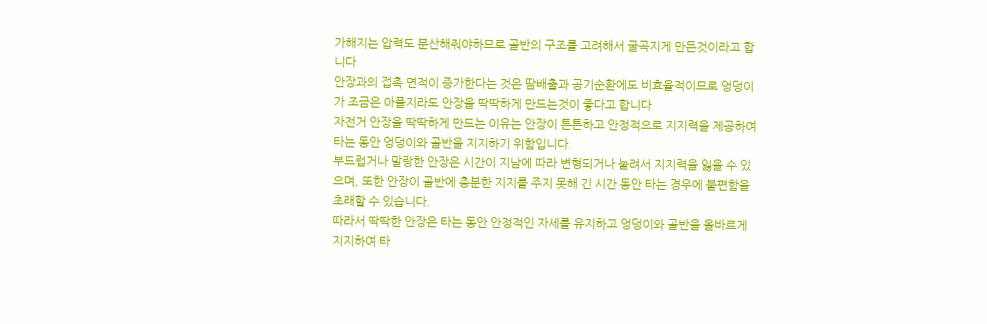가해지는 압력도 분산해줘야하므로 골반의 구조를 고려해서 굴곡지게 만든것이라고 합니다
안장과의 접촉 면적이 증가한다는 것은 땀배출과 공기순환에도 비효율적이므로 엉덩이가 조금은 아플지라도 안장을 딱딱하게 만드는것이 좋다고 합니다
자전거 안장을 딱딱하게 만드는 이유는 안장이 튼튼하고 안정적으로 지지력을 제공하여 타는 동안 엉덩이와 골반을 지지하기 위함입니다.
부드럽거나 말랑한 안장은 시간이 지남에 따라 변형되거나 눌려서 지지력을 잃을 수 있으며, 또한 안장이 골반에 충분한 지지를 주지 못해 긴 시간 동안 타는 경우에 불편함을 초래할 수 있습니다.
따라서 딱딱한 안장은 타는 동안 안정적인 자세를 유지하고 엉덩이와 골반을 올바르게 지지하여 타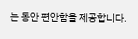는 동안 편안함을 제공합니다.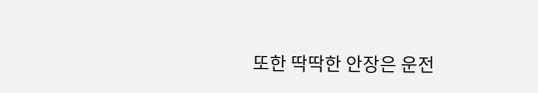또한 딱딱한 안장은 운전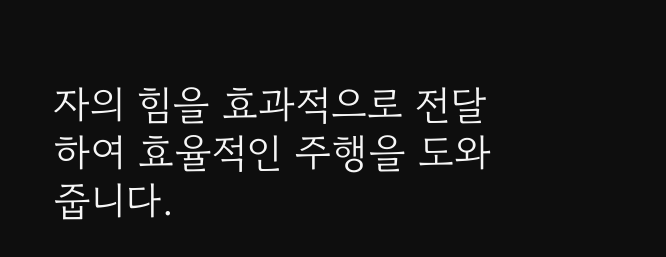자의 힘을 효과적으로 전달하여 효율적인 주행을 도와줍니다.